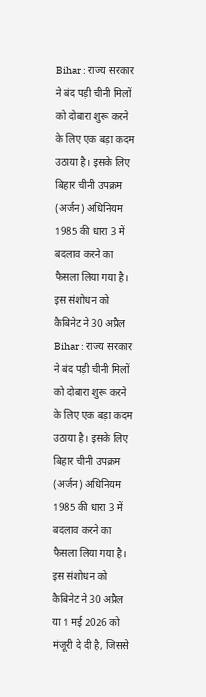Bihar : राज्य सरकार ने बंद पड़ी चीनी मिलों को दोबारा शुरू करने के लिए एक बड़ा कदम उठाया है। इसके लिए बिहार चीनी उपक्रम (अर्जन) अधिनियम 1985 की धारा 3 में बदलाव करने का फैसला लिया गया है। इस संशोधन को कैबिनेट ने 30 अप्रैल
Bihar : राज्य सरकार ने बंद पड़ी चीनी मिलों को दोबारा शुरू करने के लिए एक बड़ा कदम उठाया है। इसके लिए बिहार चीनी उपक्रम (अर्जन) अधिनियम 1985 की धारा 3 में बदलाव करने का फैसला लिया गया है। इस संशोधन को कैबिनेट ने 30 अप्रैल या 1 मई 2026 को मंजूरी दे दी है, जिससे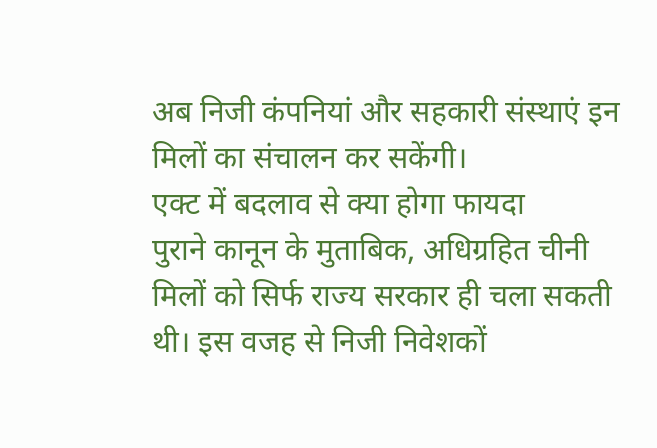अब निजी कंपनियां और सहकारी संस्थाएं इन मिलों का संचालन कर सकेंगी।
एक्ट में बदलाव से क्या होगा फायदा
पुराने कानून के मुताबिक, अधिग्रहित चीनी मिलों को सिर्फ राज्य सरकार ही चला सकती थी। इस वजह से निजी निवेशकों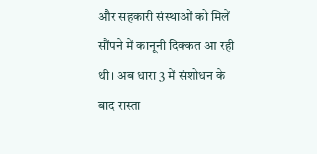और सहकारी संस्थाओं को मिलें सौंपने में कानूनी दिक्कत आ रही थी। अब धारा 3 में संशोधन के बाद रास्ता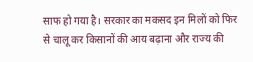साफ हो गया है। सरकार का मकसद इन मिलों को फिर से चालू कर किसानों की आय बढ़ाना और राज्य की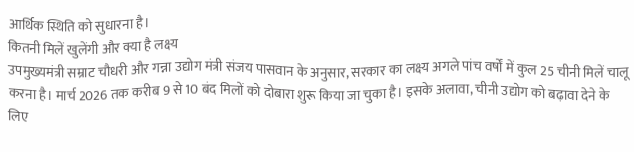आर्थिक स्थिति को सुधारना है।
कितनी मिलें खुलेंगी और क्या है लक्ष्य
उपमुख्यमंत्री सम्राट चौधरी और गन्ना उद्योग मंत्री संजय पासवान के अनुसार, सरकार का लक्ष्य अगले पांच वर्षों में कुल 25 चीनी मिलें चालू करना है। मार्च 2026 तक करीब 9 से 10 बंद मिलों को दोबारा शुरू किया जा चुका है। इसके अलावा, चीनी उद्योग को बढ़ावा देने के लिए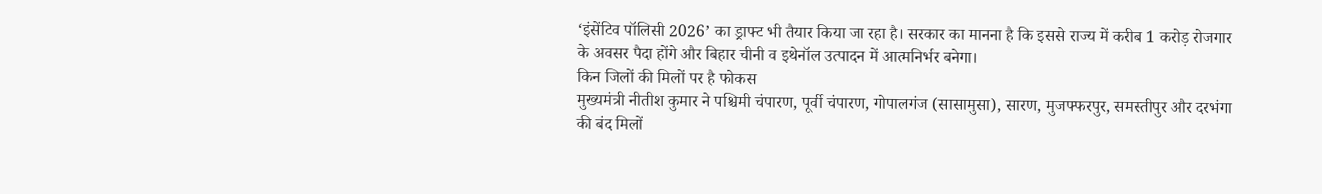‘इंसेंटिव पॉलिसी 2026’ का ड्राफ्ट भी तैयार किया जा रहा है। सरकार का मानना है कि इससे राज्य में करीब 1 करोड़ रोजगार के अवसर पैदा होंगे और बिहार चीनी व इथेनॉल उत्पादन में आत्मनिर्भर बनेगा।
किन जिलों की मिलों पर है फोकस
मुख्यमंत्री नीतीश कुमार ने पश्चिमी चंपारण, पूर्वी चंपारण, गोपालगंज (सासामुसा), सारण, मुजफ्फरपुर, समस्तीपुर और दरभंगा की बंद मिलों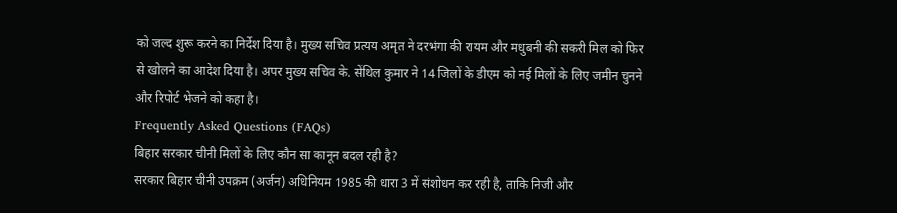को जल्द शुरू करने का निर्देश दिया है। मुख्य सचिव प्रत्यय अमृत ने दरभंगा की रायम और मधुबनी की सकरी मिल को फिर से खोलने का आदेश दिया है। अपर मुख्य सचिव के. सेंथिल कुमार ने 14 जिलों के डीएम को नई मिलों के लिए जमीन चुनने और रिपोर्ट भेजने को कहा है।
Frequently Asked Questions (FAQs)
बिहार सरकार चीनी मिलों के लिए कौन सा कानून बदल रही है?
सरकार बिहार चीनी उपक्रम (अर्जन) अधिनियम 1985 की धारा 3 में संशोधन कर रही है, ताकि निजी और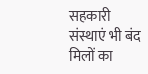सहकारी संस्थाएं भी बंद मिलों का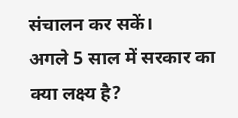संचालन कर सकें।
अगले 5 साल में सरकार का क्या लक्ष्य है?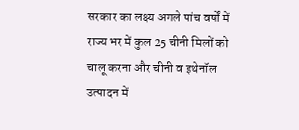सरकार का लक्ष्य अगले पांच वर्षों में राज्य भर में कुल 25 चीनी मिलों को चालू करना और चीनी व इथेनॉल उत्पादन में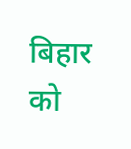बिहार को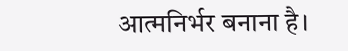आत्मनिर्भर बनाना है।